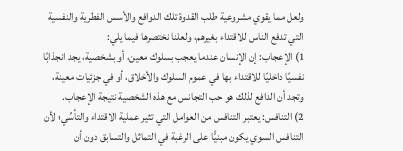ولعل مما يقوي مشروعية طلب القدوة تلك الدوافع والأسس الفطرية والنفسية التي تدفع الناس للاقتداء بغيرهم، ولعلنا نختصرها فيما يلي:
1) الإعجاب: إن الإنسان عندما يعجب بسلوك معين، أو بشخصية، يجد انجذابًا نفسيًا داخليًا للاقتداء بها في عموم السلوك والأخلاق، أو في جزئيات معينة، وتجد أن الدافع لذلك هو حب التجانس مع هذه الشخصية نتيجة الإعجاب.
2) التنافس: يعتبر التنافس من العوامل التي تثير عملية الاقتداء والتأسِّي؛ لأن التنافس السوي يكون مبنيًّا على الرغبة في التماثل والتسابق دون أن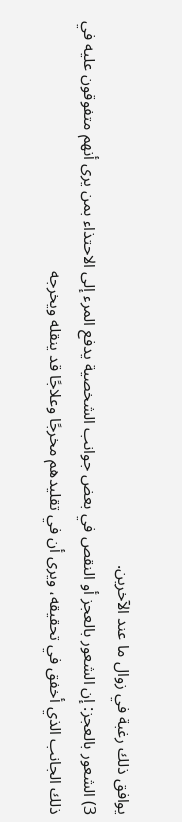يوافق ذلك رغبة في زوال ما عند الآخرين.
3) الشعور بالعجز: إن الشعور بالعجز أو النقص في بعض جوانب الشخصية يدفع المرء إلى الاحتذاء بمن يرى أنهم متفوقون عليه في ذلك الجانب الذي أخفق في تحقيقه، ويرى أن في تقليدهم مخرجًا وعلاجًا قد ينقله ويخرجه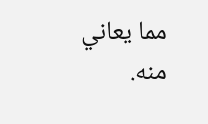مما يعاني منه.